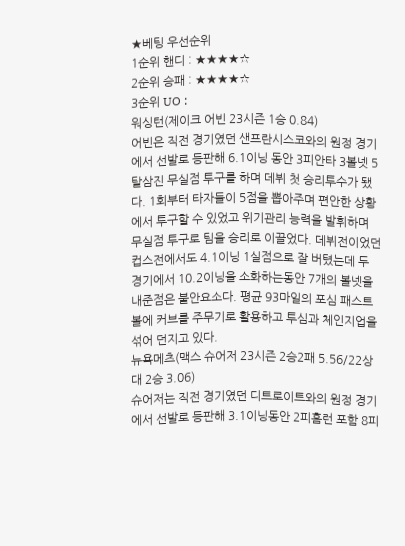★베팅 우선순위
1순위 핸디 : ★★★★☆
2순위 승패 : ★★★★☆
3순위 UO :
워싱턴(제이크 어빈 23시즌 1승 0.84)
어빈은 직전 경기였던 샌프란시스코와의 원정 경기에서 선발로 등판해 6.1이닝 동안 3피안타 3볼넷 5탈삼진 무실점 투구를 하며 데뷔 첫 승리투수가 됐다. 1회부터 타자들이 5점을 뽑아주며 편안한 상황에서 투구할 수 있었고 위기관리 능력을 발휘하며 무실점 투구로 팀을 승리로 이끌었다. 데뷔전이었던 컵스전에서도 4.1이닝 1실점으로 잘 버텼는데 두 경기에서 10.2이닝을 소화하는동안 7개의 볼넷을 내준점은 불안요소다. 평균 93마일의 포심 패스트볼에 커브를 주무기로 활용하고 투심과 체인지업을 섞어 던지고 있다.
뉴욕메츠(맥스 슈어저 23시즌 2승2패 5.56/22상대 2승 3.06)
슈어저는 직전 경기였던 디트로이트와의 원정 경기에서 선발로 등판해 3.1이닝동안 2피홈런 포함 8피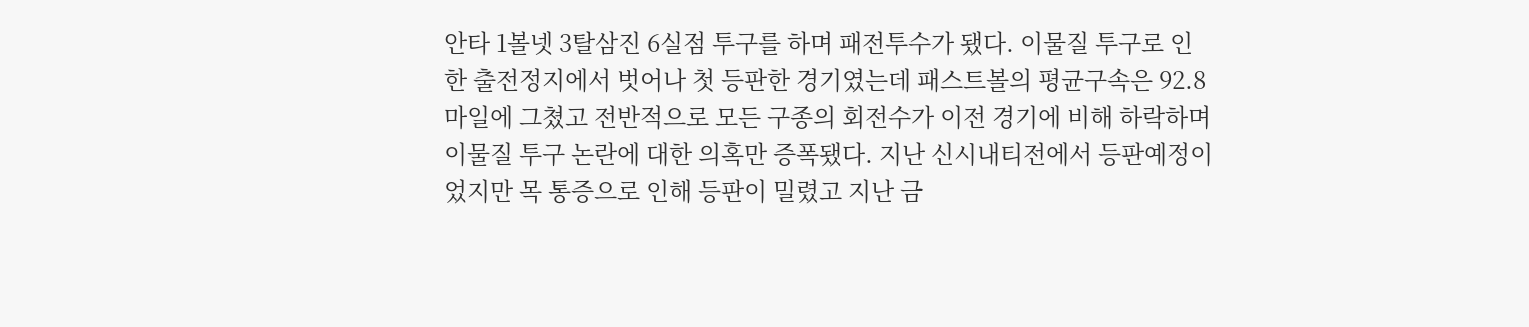안타 1볼넷 3탈삼진 6실점 투구를 하며 패전투수가 됐다. 이물질 투구로 인한 출전정지에서 벗어나 첫 등판한 경기였는데 패스트볼의 평균구속은 92.8마일에 그쳤고 전반적으로 모든 구종의 회전수가 이전 경기에 비해 하락하며 이물질 투구 논란에 대한 의혹만 증폭됐다. 지난 신시내티전에서 등판예정이었지만 목 통증으로 인해 등판이 밀렸고 지난 금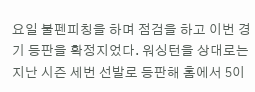요일 불펜피칭을 하며 점검을 하고 이번 경기 등판을 확정지었다. 워싱턴을 상대로는 지난 시즌 세번 선발로 등판해 홈에서 5이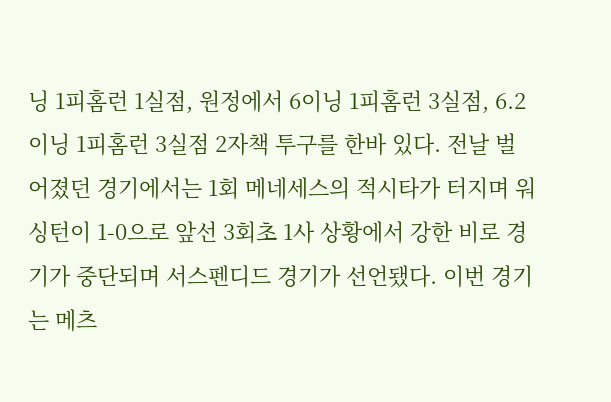닝 1피홈런 1실점, 원정에서 6이닝 1피홈런 3실점, 6.2이닝 1피홈런 3실점 2자책 투구를 한바 있다. 전날 벌어졌던 경기에서는 1회 메네세스의 적시타가 터지며 워싱턴이 1-0으로 앞선 3회초 1사 상황에서 강한 비로 경기가 중단되며 서스펜디드 경기가 선언됐다. 이번 경기는 메츠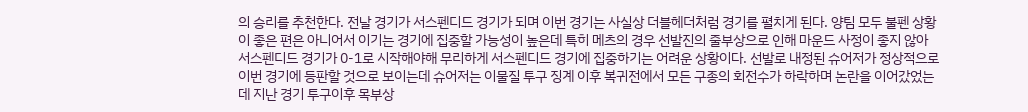의 승리를 추천한다. 전날 경기가 서스펜디드 경기가 되며 이번 경기는 사실상 더블헤더처럼 경기를 펼치게 된다. 양팀 모두 불펜 상황이 좋은 편은 아니어서 이기는 경기에 집중할 가능성이 높은데 특히 메츠의 경우 선발진의 줄부상으로 인해 마운드 사정이 좋지 않아 서스펜디드 경기가 0-1로 시작해야해 무리하게 서스펜디드 경기에 집중하기는 어려운 상황이다. 선발로 내정된 슈어저가 정상적으로 이번 경기에 등판할 것으로 보이는데 슈어저는 이물질 투구 징계 이후 복귀전에서 모든 구종의 회전수가 하락하며 논란을 이어갔었는데 지난 경기 투구이후 목부상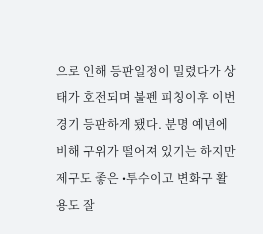으로 인해 등판일정이 밀렸다가 상태가 호전되며 불펜 피칭이후 이번 경기 등판하게 됐다. 분명 예년에 비해 구위가 떨어져 있기는 하지만 제구도 좋은 •투수이고 변화구 활용도 잘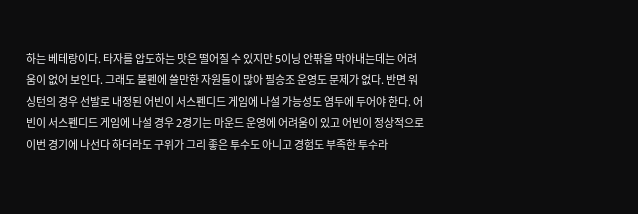하는 베테랑이다. 타자를 압도하는 맛은 떨어질 수 있지만 5이닝 안팎을 막아내는데는 어려움이 없어 보인다. 그래도 불펜에 쓸만한 자원들이 많아 필승조 운영도 문제가 없다. 반면 워싱턴의 경우 선발로 내정된 어빈이 서스펜디드 게임에 나설 가능성도 염두에 두어야 한다. 어빈이 서스펜디드 게임에 나설 경우 2경기는 마운드 운영에 어려움이 있고 어빈이 정상적으로 이번 경기에 나선다 하더라도 구위가 그리 좋은 투수도 아니고 경험도 부족한 투수라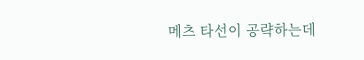메츠 타선이 공략하는데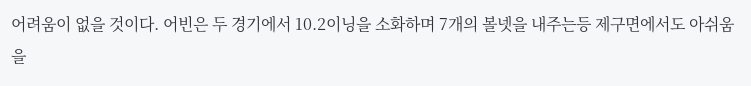어려움이 없을 것이다. 어빈은 두 경기에서 10.2이닝을 소화하며 7개의 볼넷을 내주는등 제구면에서도 아쉬움을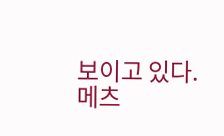보이고 있다.
메츠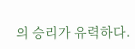의 승리가 유력하다.